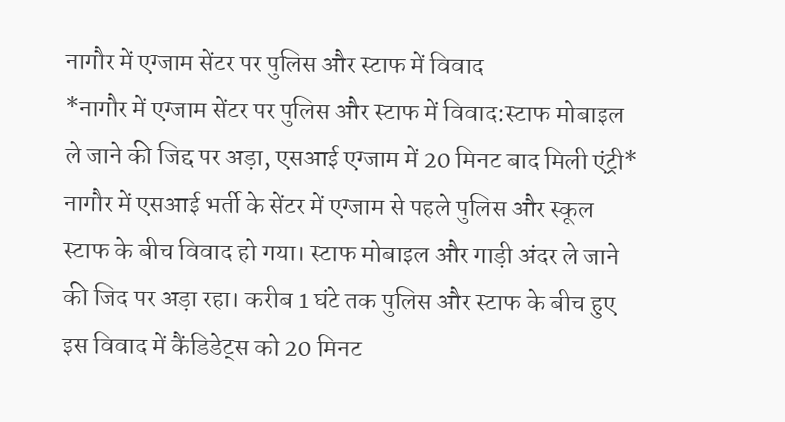नागौर में एग्जाम सेंटर पर पुलिस और स्टाफ में विवाद
*नागौर में एग्जाम सेंटर पर पुलिस और स्टाफ में विवाद:स्टाफ मोबाइल ले जाने की जिद्द पर अड़ा, एसआई एग्जाम में 20 मिनट बाद मिली एंट्री*
नागौर में एसआई भर्ती के सेंटर में एग्जाम से पहले पुलिस और स्कूल स्टाफ के बीच विवाद हो गया। स्टाफ मोबाइल और गाड़ी अंदर ले जाने की जिद पर अड़ा रहा। करीब 1 घंटे तक पुलिस और स्टाफ के बीच हुए इस विवाद में कैंडिडेट्स को 20 मिनट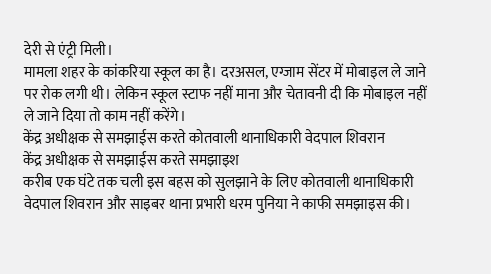देरी से एंट्री मिली।
मामला शहर के कांकरिया स्कूल का है। दरअसल, एग्जाम सेंटर में मोबाइल ले जाने पर रोक लगी थी। लेकिन स्कूल स्टाफ नहीं माना और चेतावनी दी कि मोबाइल नहीं ले जाने दिया तो काम नहीं करेंगे।
केंद्र अधीक्षक से समझाईस करते कोतवाली थानाधिकारी वेदपाल शिवरान
केंद्र अधीक्षक से समझाईस करते समझाइश
करीब एक घंटे तक चली इस बहस को सुलझाने के लिए कोतवाली थानाधिकारी वेदपाल शिवरान और साइबर थाना प्रभारी धरम पुनिया ने काफी समझाइस की।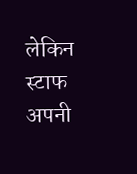लेकिन स्टाफ अपनी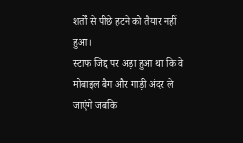शर्तों से पीछे हटने को तैयार नहीं हुआ।
स्टाफ जिद्द पर अड़ा हुआ था कि वे मोबाइल बैग और गाड़ी अंदर ले जाएंगे जबकि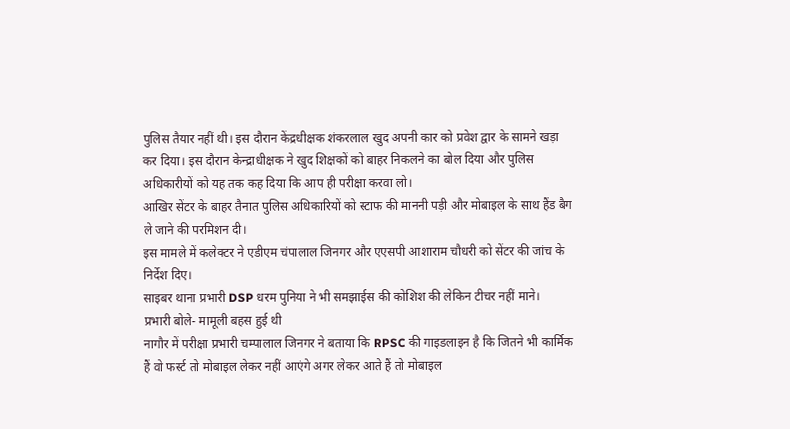पुलिस तैयार नहीं थी। इस दौरान केंद्रधीक्षक शंकरलाल खुद अपनी कार को प्रवेश द्वार के सामने खड़ा कर दिया। इस दौरान केन्द्राधीक्षक ने खुद शिक्षकों को बाहर निकलने का बोल दिया और पुलिस अधिकारीयों को यह तक कह दिया कि आप ही परीक्षा करवा लो।
आखिर सेंटर के बाहर तैनात पुलिस अधिकारियों को स्टाफ की माननी पड़ी और मोबाइल के साथ हैंड बैग ले जाने की परमिशन दी।
इस मामले में कलेक्टर ने एडीएम चंपालाल जिनगर और एएसपी आशाराम चौधरी को सेंटर की जांच के निर्देश दिए।
साइबर थाना प्रभारी DSP धरम पुनिया ने भी समझाईस की कोशिश की लेकिन टीचर नहीं माने।
प्रभारी बोले- मामूली बहस हुई थी
नागौर में परीक्षा प्रभारी चम्पालाल जिनगर ने बताया कि RPSC की गाइडलाइन है कि जितने भी कार्मिक हैं वो फर्स्ट तो मोबाइल लेकर नहीं आएंगे अगर लेकर आते हैं तो मोबाइल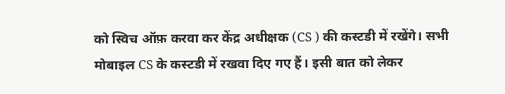को स्विच ऑफ़ करवा कर केंद्र अधीक्षक (CS ) की कस्टडी में रखेंगे। सभी मोबाइल CS के कस्टडी में रखवा दिए गए हैं। इसी बात को लेकर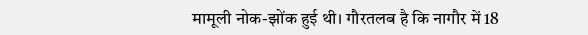मामूली नोक-झोंक हुई थी। गौरतलब है कि नागौर में 18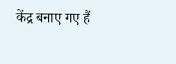केंद्र बनाए गए हैं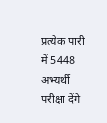प्रत्येक पारी में 5448 अभ्यर्थी परीक्षा देंगे